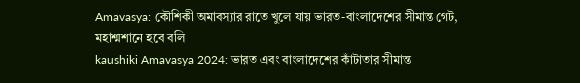Amavasya: কৌশিকী অমাবস্যার রাতে খুলে যায় ভারত-বাংলাদেশের সীমান্ত গেট, মহাশ্মশানে হবে বলি
kaushiki Amavasya 2024: ভারত এবং বাংলাদেশের কাঁটাতার সীমান্ত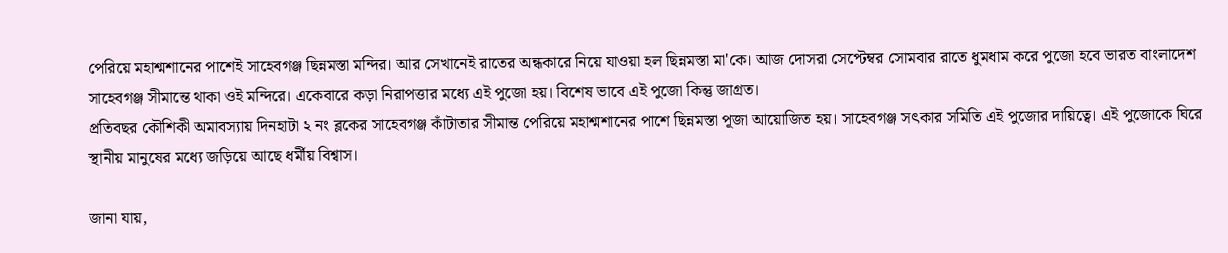পেরিয়ে মহাশ্মশানের পাশেই সাহেবগঞ্জ ছিন্নমস্তা মন্দির। আর সেখানেই রাতের অন্ধকারে নিয়ে যাওয়া হল ছিন্নমস্তা মা'কে। আজ দোসরা সেপ্টেম্বর সোমবার রাতে ধুমধাম করে পুজো হবে ভারত বাংলাদেশ সাহেবগঞ্জ সীমান্তে থাকা ওই মন্দিরে। একেবারে কড়া নিরাপত্তার মধ্যে এই পুজো হয়। বিশেষ ভাবে এই পুজো কিন্তু জাগ্রত।
প্রতিবছর কৌশিকী অমাবস্যায় দিনহাটা ২ নং ব্লকের সাহেবগঞ্জ কাঁটাতার সীমান্ত পেরিয়ে মহাশ্মশানের পাশে ছিন্নমস্তা পূজা আয়োজিত হয়। সাহেবগঞ্জ সৎকার সমিতি এই পুজোর দায়িত্বে। এই পুজোকে ঘিরে স্থানীয় মানুষের মধ্যে জড়িয়ে আছে ধর্মীয় বিশ্বাস।

জানা যায়,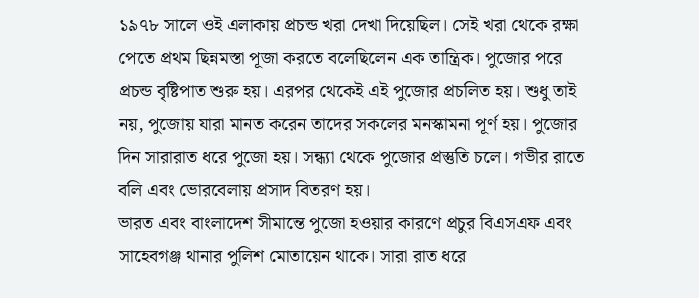১৯৭৮ সালে ওই এলাকায় প্রচন্ড খরা দেখা দিয়েছিল। সেই খরা থেকে রক্ষা পেতে প্রথম ছিন্নমস্তা পূজা করতে বলেছিলেন এক তান্ত্রিক। পুজোর পরে প্রচন্ড বৃষ্টিপাত শুরু হয়। এরপর থেকেই এই পুজোর প্রচলিত হয়। শুধু তাই নয়, পুজোয় যারা মানত করেন তাদের সকলের মনস্কামনা পূর্ণ হয়। পুজোর দিন সারারাত ধরে পুজো হয়। সন্ধ্যা থেকে পুজোর প্রস্তুতি চলে। গভীর রাতে বলি এবং ভোরবেলায় প্রসাদ বিতরণ হয়।
ভারত এবং বাংলাদেশ সীমান্তে পুজো হওয়ার কারণে প্রচুর বিএসএফ এবং সাহেবগঞ্জ থানার পুলিশ মোতায়েন থাকে। সারা রাত ধরে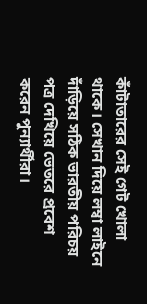কাঁটাতারের সেই গেট খোলা থাকে। সেখান দিয়ে লম্বা লাইনে দাঁড়িয়ে সঠিক ভারতীয় পরিচয় পত্র দেখিয়ে ভেতরে প্রবেশ করেন পুন্যার্থীরা।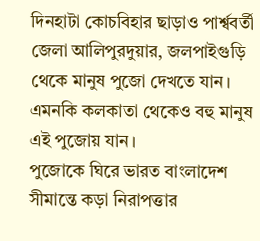দিনহাটা কোচবিহার ছাড়াও পার্শ্ববর্তী জেলা আলিপুরদুয়ার, জলপাইগুড়ি থেকে মানুষ পুজো দেখতে যান। এমনকি কলকাতা থেকেও বহু মানুষ এই পুজোয় যান।
পুজোকে ঘিরে ভারত বাংলাদেশ সীমান্তে কড়া নিরাপত্তার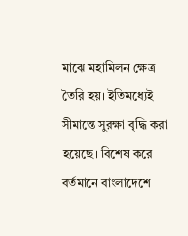মাঝে মহামিলন ক্ষেত্র তৈরি হয়। ইতিমধ্যেই সীমান্তে সুরক্ষা বৃদ্ধি করা হয়েছে। বিশেষ করে বর্তমানে বাংলাদেশে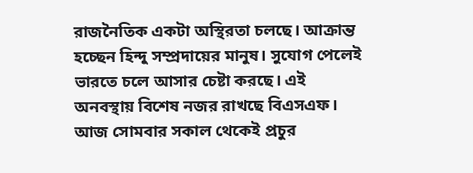রাজনৈতিক একটা অস্থিরতা চলছে। আক্রান্ত হচ্ছেন হিন্দু সম্প্রদায়ের মানুষ। সুযোগ পেলেই ভারতে চলে আসার চেষ্টা করছে। এই অনবস্থায় বিশেষ নজর রাখছে বিএসএফ। আজ সোমবার সকাল থেকেই প্রচুর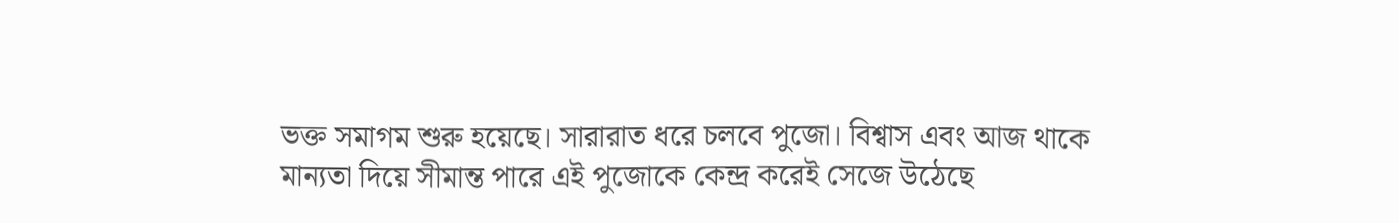ভক্ত সমাগম শুরু হয়েছে। সারারাত ধরে চলবে পুজো। বিশ্বাস এবং আজ থাকে মান্যতা দিয়ে সীমান্ত পারে এই পুজোকে কেন্দ্র করেই সেজে উঠেছে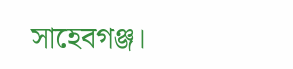সাহেবগঞ্জ।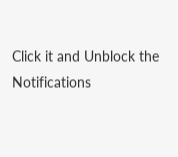Click it and Unblock the Notifications